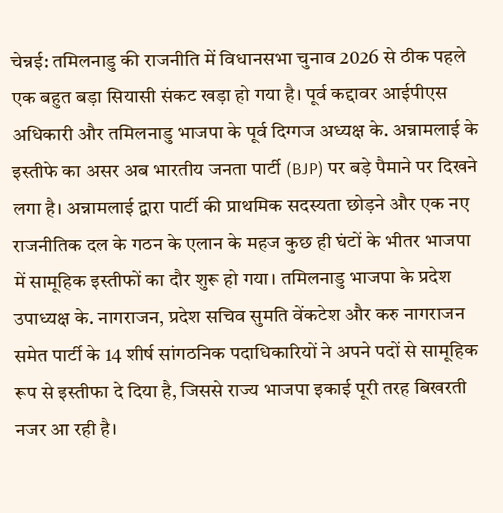चेन्नई: तमिलनाडु की राजनीति में विधानसभा चुनाव 2026 से ठीक पहले एक बहुत बड़ा सियासी संकट खड़ा हो गया है। पूर्व कद्दावर आईपीएस अधिकारी और तमिलनाडु भाजपा के पूर्व दिग्गज अध्यक्ष के. अन्नामलाई के इस्तीफे का असर अब भारतीय जनता पार्टी (BJP) पर बड़े पैमाने पर दिखने लगा है। अन्नामलाई द्वारा पार्टी की प्राथमिक सदस्यता छोड़ने और एक नए राजनीतिक दल के गठन के एलान के महज कुछ ही घंटों के भीतर भाजपा में सामूहिक इस्तीफों का दौर शुरू हो गया। तमिलनाडु भाजपा के प्रदेश उपाध्यक्ष के. नागराजन, प्रदेश सचिव सुमति वेंकटेश और करु नागराजन समेत पार्टी के 14 शीर्ष सांगठनिक पदाधिकारियों ने अपने पदों से सामूहिक रूप से इस्तीफा दे दिया है, जिससे राज्य भाजपा इकाई पूरी तरह बिखरती नजर आ रही है।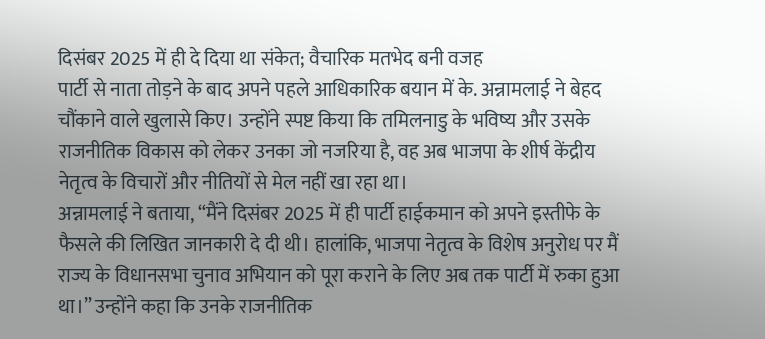दिसंबर 2025 में ही दे दिया था संकेत; वैचारिक मतभेद बनी वजह
पार्टी से नाता तोड़ने के बाद अपने पहले आधिकारिक बयान में के. अन्नामलाई ने बेहद चौंकाने वाले खुलासे किए। उन्होंने स्पष्ट किया कि तमिलनाडु के भविष्य और उसके राजनीतिक विकास को लेकर उनका जो नजरिया है, वह अब भाजपा के शीर्ष केंद्रीय नेतृत्व के विचारों और नीतियों से मेल नहीं खा रहा था।
अन्नामलाई ने बताया, “मैंने दिसंबर 2025 में ही पार्टी हाईकमान को अपने इस्तीफे के फैसले की लिखित जानकारी दे दी थी। हालांकि, भाजपा नेतृत्व के विशेष अनुरोध पर मैं राज्य के विधानसभा चुनाव अभियान को पूरा कराने के लिए अब तक पार्टी में रुका हुआ था।” उन्होंने कहा कि उनके राजनीतिक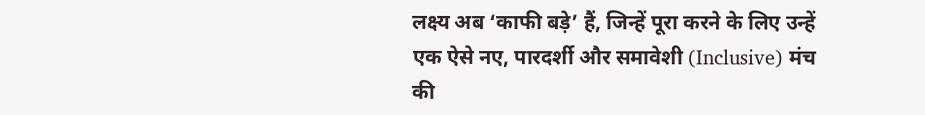लक्ष्य अब ‘काफी बड़े’ हैं, जिन्हें पूरा करने के लिए उन्हें एक ऐसे नए, पारदर्शी और समावेशी (Inclusive) मंच की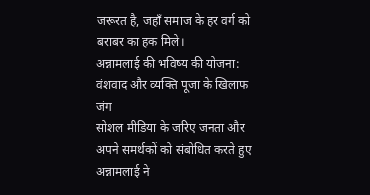जरूरत है, जहाँ समाज के हर वर्ग को बराबर का हक मिले।
अन्नामलाई की भविष्य की योजना: वंशवाद और व्यक्ति पूजा के खिलाफ जंग
सोशल मीडिया के जरिए जनता और अपने समर्थकों को संबोधित करते हुए अन्नामलाई ने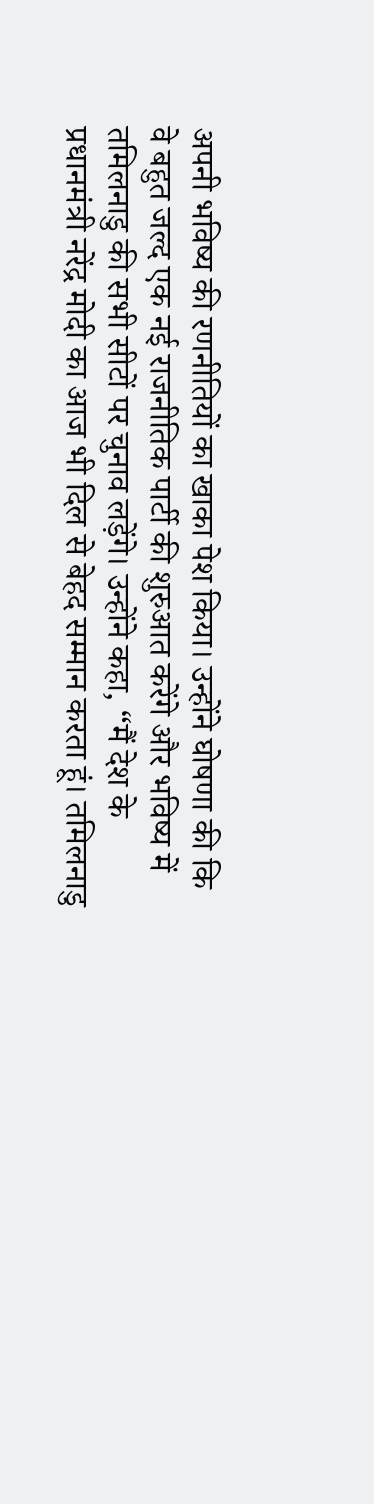अपनी भविष्य की रणनीतियों का खाका पेश किया। उन्होंने घोषणा की कि वे बहुत जल्द एक नई राजनीतिक पार्टी की शुरुआत करेंगे और भविष्य में तमिलनाडु की सभी सीटों पर चुनाव लड़ेंगे। उन्होंने कहा, “मैं देश के प्रधानमंत्री नरेंद्र मोदी का आज भी दिल से बेहद सम्मान करता हूं। तमिलनाडु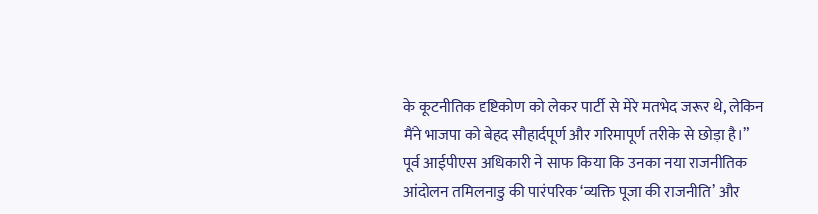के कूटनीतिक दृष्टिकोण को लेकर पार्टी से मेरे मतभेद जरूर थे, लेकिन मैंने भाजपा को बेहद सौहार्दपूर्ण और गरिमापूर्ण तरीके से छोड़ा है।”
पूर्व आईपीएस अधिकारी ने साफ किया कि उनका नया राजनीतिक आंदोलन तमिलनाडु की पारंपरिक ‘व्यक्ति पूजा की राजनीति’ और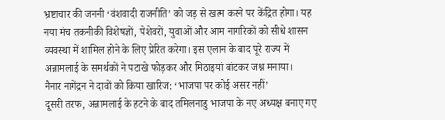भ्रष्टाचार की जननी ‘वंशवादी राजनीति’ को जड़ से खत्म करने पर केंद्रित होगा। यह नया मंच तकनीकी विशेषज्ञों, पेशेवरों, युवाओं और आम नागरिकों को सीधे शासन व्यवस्था में शामिल होने के लिए प्रेरित करेगा। इस एलान के बाद पूरे राज्य में अन्नामलाई के समर्थकों ने पटाखे फोड़कर और मिठाइयां बांटकर जश्न मनाया।
नैनार नागेंद्रन ने दावों को किया खारिज: ‘भाजपा पर कोई असर नहीं’
दूसरी तरफ, अन्नामलाई के हटने के बाद तमिलनाडु भाजपा के नए अध्यक्ष बनाए गए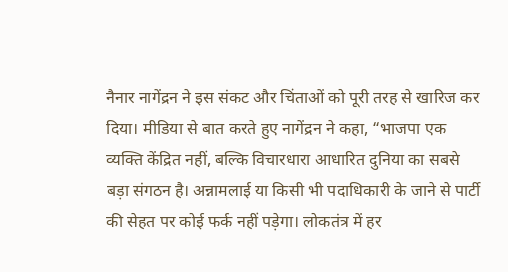नैनार नागेंद्रन ने इस संकट और चिंताओं को पूरी तरह से खारिज कर दिया। मीडिया से बात करते हुए नागेंद्रन ने कहा, “भाजपा एक व्यक्ति केंद्रित नहीं, बल्कि विचारधारा आधारित दुनिया का सबसे बड़ा संगठन है। अन्नामलाई या किसी भी पदाधिकारी के जाने से पार्टी की सेहत पर कोई फर्क नहीं पड़ेगा। लोकतंत्र में हर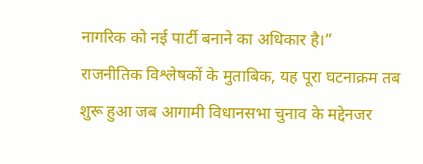नागरिक को नई पार्टी बनाने का अधिकार है।”
राजनीतिक विश्लेषकों के मुताबिक, यह पूरा घटनाक्रम तब शुरू हुआ जब आगामी विधानसभा चुनाव के मद्देनजर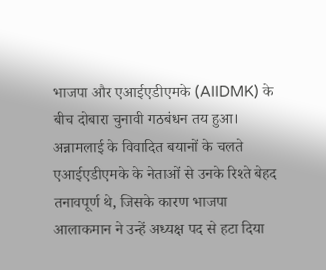भाजपा और एआईएडीएमके (AIIDMK) के बीच दोबारा चुनावी गठबंधन तय हुआ। अन्नामलाई के विवादित बयानों के चलते एआईएडीएमके के नेताओं से उनके रिश्ते बेहद तनावपूर्ण थे, जिसके कारण भाजपा आलाकमान ने उन्हें अध्यक्ष पद से हटा दिया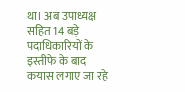था। अब उपाध्यक्ष सहित 14 बड़े पदाधिकारियों के इस्तीफे के बाद कयास लगाए जा रहे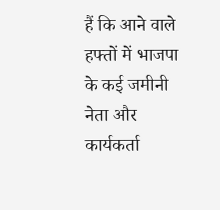हैं कि आने वाले हफ्तों में भाजपा के कई जमीनी नेता और कार्यकर्ता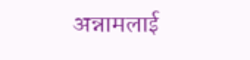अन्नामलाई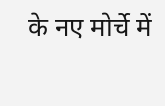के नए मोर्चे में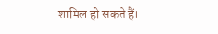शामिल हो सकते हैं।